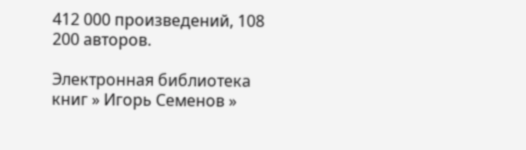412 000 произведений, 108 200 авторов.

Электронная библиотека книг » Игорь Семенов »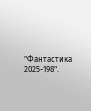"Фантастика 2025-198".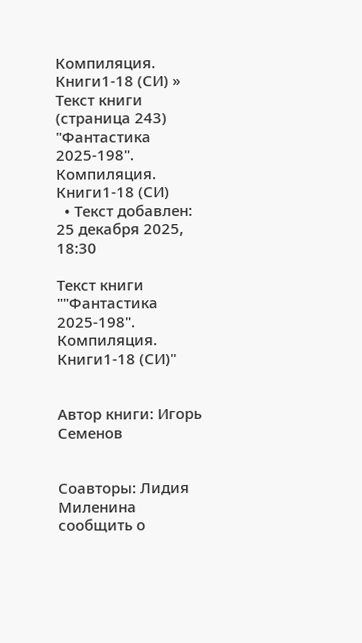Компиляция. Книги1-18 (СИ) » Текст книги (страница 243)
"Фантастика 2025-198". Компиляция. Книги1-18 (СИ)
  • Текст добавлен: 25 декабря 2025, 18:30

Текст книги ""Фантастика 2025-198". Компиляция. Книги1-18 (СИ)"


Автор книги: Игорь Семенов


Соавторы: Лидия Миленина
сообщить о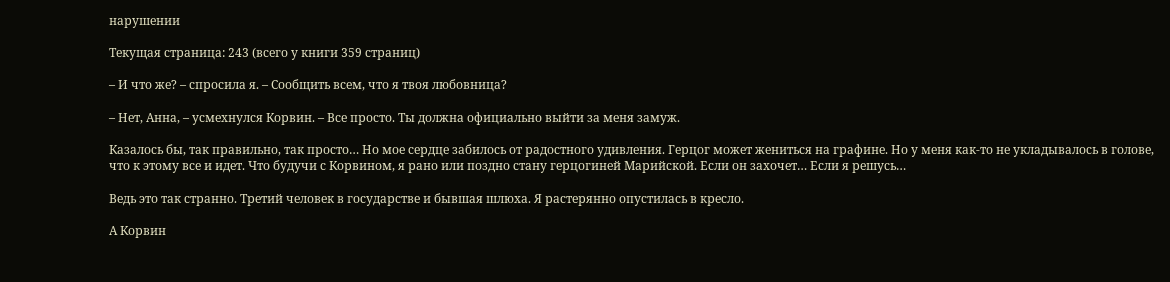нарушении

Текущая страница: 243 (всего у книги 359 страниц)

– И что же? – спросила я. – Сообщить всем, что я твоя любовница?

– Нет, Анна, – усмехнулся Корвин. – Все просто. Ты должна официально выйти за меня замуж.

Казалось бы, так правильно, так просто… Но мое сердце забилось от радостного удивления. Герцог может жениться на графине. Но у меня как-то не укладывалось в голове, что к этому все и идет. Что будучи с Корвином, я рано или поздно стану герцогиней Марийской. Если он захочет… Если я решусь…

Ведь это так странно. Третий человек в государстве и бывшая шлюха. Я растерянно опустилась в кресло.

А Корвин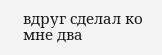вдруг сделал ко мне два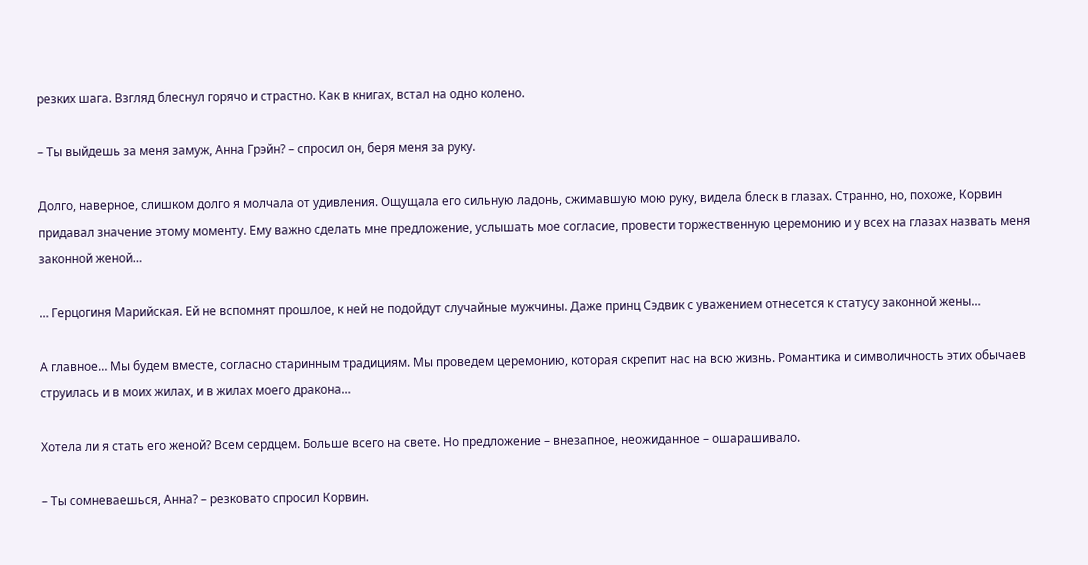резких шага. Взгляд блеснул горячо и страстно. Как в книгах, встал на одно колено.

– Ты выйдешь за меня замуж, Анна Грэйн? – спросил он, беря меня за руку.

Долго, наверное, слишком долго я молчала от удивления. Ощущала его сильную ладонь, сжимавшую мою руку, видела блеск в глазах. Странно, но, похоже, Корвин придавал значение этому моменту. Ему важно сделать мне предложение, услышать мое согласие, провести торжественную церемонию и у всех на глазах назвать меня законной женой…

… Герцогиня Марийская. Ей не вспомнят прошлое, к ней не подойдут случайные мужчины. Даже принц Сэдвик с уважением отнесется к статусу законной жены…

А главное… Мы будем вместе, согласно старинным традициям. Мы проведем церемонию, которая скрепит нас на всю жизнь. Романтика и символичность этих обычаев струилась и в моих жилах, и в жилах моего дракона…

Хотела ли я стать его женой? Всем сердцем. Больше всего на свете. Но предложение – внезапное, неожиданное – ошарашивало.

– Ты сомневаешься, Анна? – резковато спросил Корвин.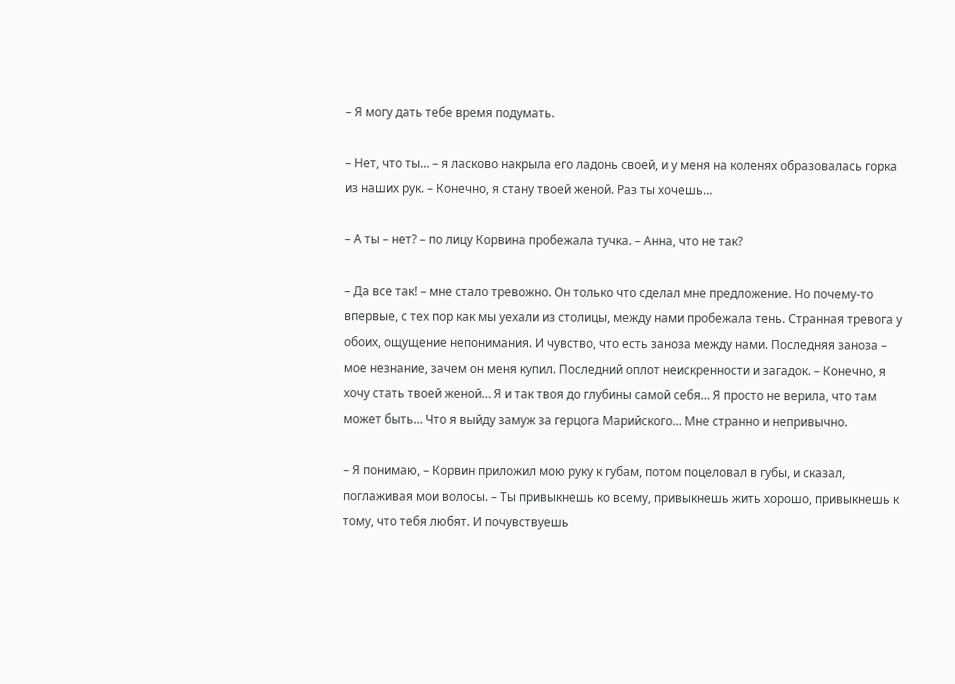– Я могу дать тебе время подумать.

– Нет, что ты… – я ласково накрыла его ладонь своей, и у меня на коленях образовалась горка из наших рук. – Конечно, я стану твоей женой. Раз ты хочешь…

– А ты – нет? – по лицу Корвина пробежала тучка. – Анна, что не так?

– Да все так! – мне стало тревожно. Он только что сделал мне предложение. Но почему-то впервые, с тех пор как мы уехали из столицы, между нами пробежала тень. Странная тревога у обоих, ощущение непонимания. И чувство, что есть заноза между нами. Последняя заноза – мое незнание, зачем он меня купил. Последний оплот неискренности и загадок. – Конечно, я хочу стать твоей женой… Я и так твоя до глубины самой себя… Я просто не верила, что там может быть… Что я выйду замуж за герцога Марийского… Мне странно и непривычно.

– Я понимаю, – Корвин приложил мою руку к губам, потом поцеловал в губы, и сказал, поглаживая мои волосы. – Ты привыкнешь ко всему, привыкнешь жить хорошо, привыкнешь к тому, что тебя любят. И почувствуешь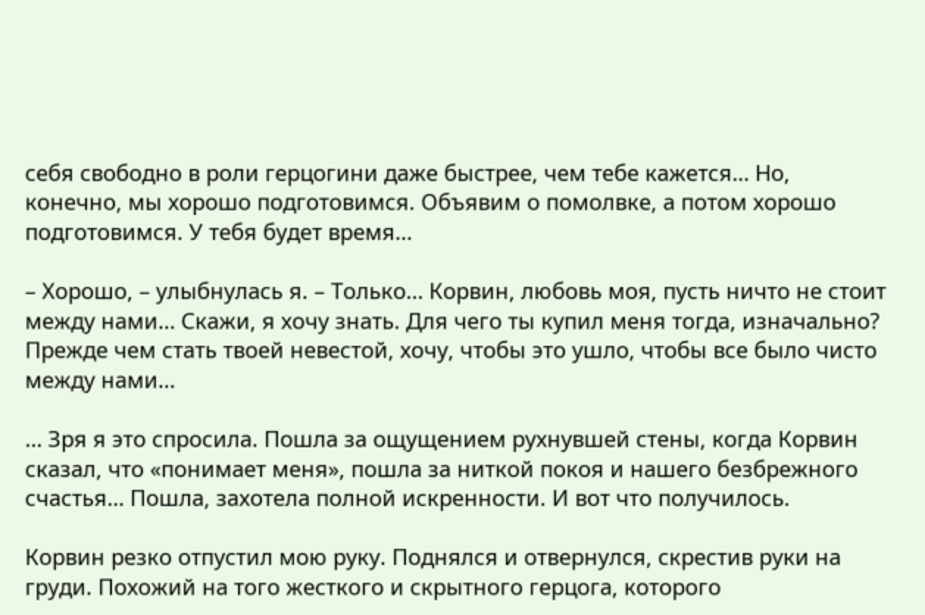себя свободно в роли герцогини даже быстрее, чем тебе кажется… Но, конечно, мы хорошо подготовимся. Объявим о помолвке, а потом хорошо подготовимся. У тебя будет время…

– Хорошо, – улыбнулась я. – Только… Корвин, любовь моя, пусть ничто не стоит между нами… Скажи, я хочу знать. Для чего ты купил меня тогда, изначально? Прежде чем стать твоей невестой, хочу, чтобы это ушло, чтобы все было чисто между нами…

… Зря я это спросила. Пошла за ощущением рухнувшей стены, когда Корвин сказал, что «понимает меня», пошла за ниткой покоя и нашего безбрежного счастья… Пошла, захотела полной искренности. И вот что получилось.

Корвин резко отпустил мою руку. Поднялся и отвернулся, скрестив руки на груди. Похожий на того жесткого и скрытного герцога, которого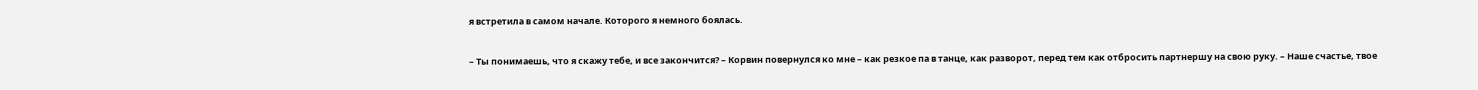я встретила в самом начале. Которого я немного боялась.

– Ты понимаешь, что я скажу тебе, и все закончится? – Корвин повернулся ко мне – как резкое па в танце, как разворот, перед тем как отбросить партнершу на свою руку. – Наше счастье, твое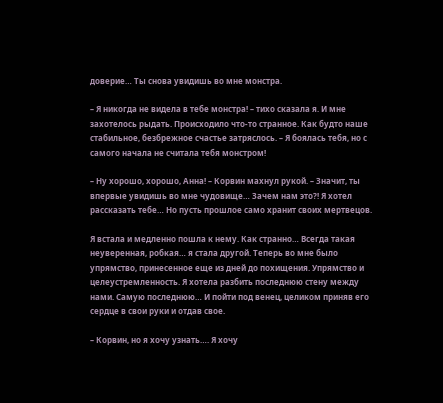доверие… Ты снова увидишь во мне монстра.

– Я никогда не видела в тебе монстра! – тихо сказала я. И мне захотелось рыдать. Происходило что-то странное. Как будто наше стабильное, безбрежное счастье затряслось. – Я боялась тебя, но с самого начала не считала тебя монстром!

– Ну хорошо, хорошо, Анна! – Корвин махнул рукой. – Значит, ты впервые увидишь во мне чудовище… Зачем нам это?! Я хотел рассказать тебе… Но пусть прошлое само хранит своих мертвецов.

Я встала и медленно пошла к нему. Как странно… Всегда такая неуверенная, робкая… я стала другой. Теперь во мне было упрямство, принесенное еще из дней до похищения. Упрямство и целеустремленность. Я хотела разбить последнюю стену между нами. Самую последнюю… И пойти под венец, целиком приняв его сердце в свои руки и отдав свое.

– Корвин, но я хочу узнать…. Я хочу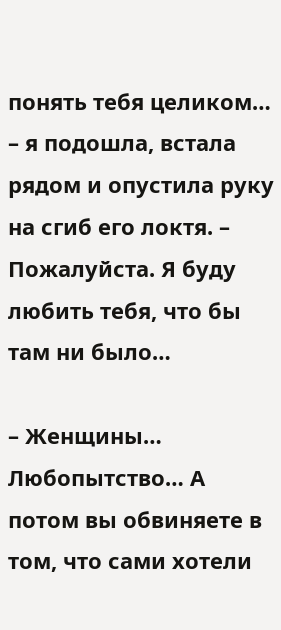понять тебя целиком… – я подошла, встала рядом и опустила руку на сгиб его локтя. – Пожалуйста. Я буду любить тебя, что бы там ни было…

– Женщины… Любопытство… А потом вы обвиняете в том, что сами хотели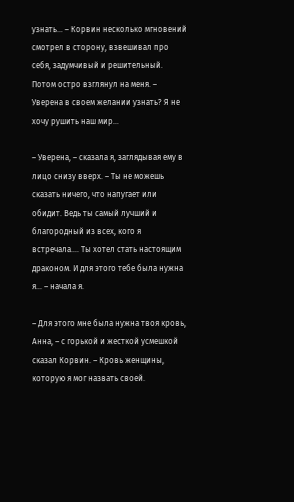узнать… – Корвин несколько мгновений смотрел в сторону, взвешивал про себя, задумчивый и решительный. Потом остро взглянул на меня. – Уверена в своем желании узнать? Я не хочу рушить наш мир…

– Уверена, – сказала я, заглядывая ему в лицо снизу вверх. – Ты не можешь сказать ничего, что напугает или обидит. Ведь ты самый лучший и благородный из всех, кого я встречала…. Ты хотел стать настоящим драконом. И для этого тебе была нужна я… – начала я.

– Для этого мне была нужна твоя кровь, Анна, – с горькой и жесткой усмешкой сказал Корвин. – Кровь женщины, которую я мог назвать своей.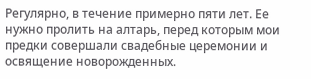Регулярно, в течение примерно пяти лет. Ее нужно пролить на алтарь, перед которым мои предки совершали свадебные церемонии и освящение новорожденных.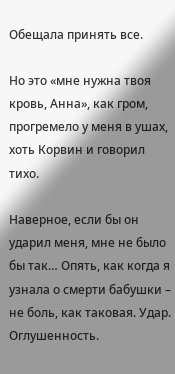Обещала принять все.

Но это «мне нужна твоя кровь, Анна», как гром, прогремело у меня в ушах, хоть Корвин и говорил тихо.

Наверное, если бы он ударил меня, мне не было бы так… Опять, как когда я узнала о смерти бабушки – не боль, как таковая. Удар. Оглушенность.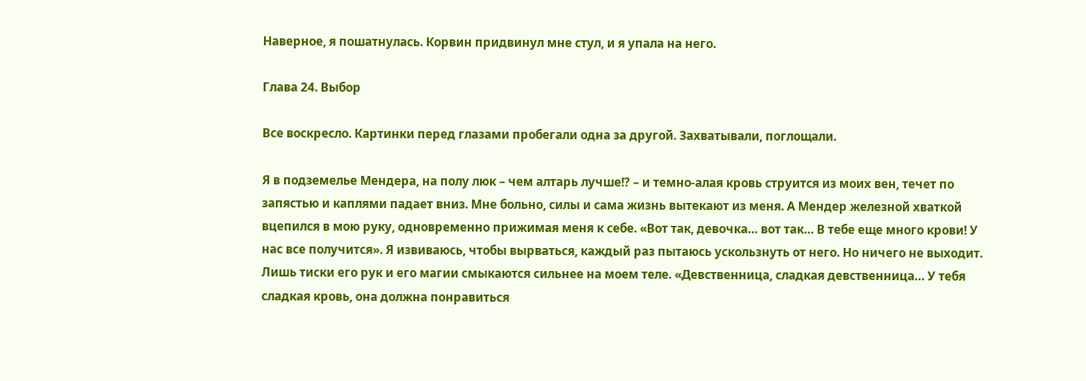Наверное, я пошатнулась. Корвин придвинул мне стул, и я упала на него.

Глава 24. Выбор

Все воскресло. Картинки перед глазами пробегали одна за другой. Захватывали, поглощали.

Я в подземелье Мендера, на полу люк – чем алтарь лучше!? – и темно-алая кровь струится из моих вен, течет по запястью и каплями падает вниз. Мне больно, силы и сама жизнь вытекают из меня. А Мендер железной хваткой вцепился в мою руку, одновременно прижимая меня к себе. «Вот так, девочка… вот так… В тебе еще много крови! У нас все получится». Я извиваюсь, чтобы вырваться, каждый раз пытаюсь ускользнуть от него. Но ничего не выходит. Лишь тиски его рук и его магии смыкаются сильнее на моем теле. «Девственница, сладкая девственница… У тебя сладкая кровь, она должна понравиться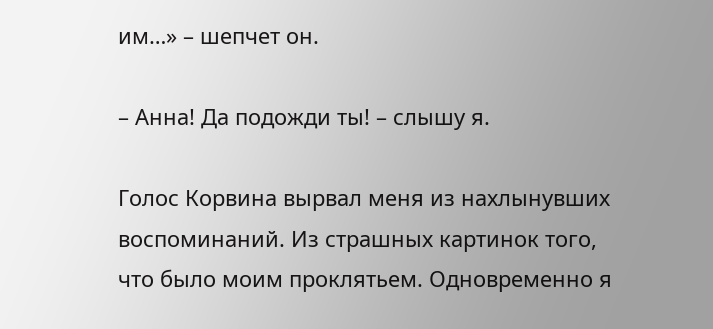им…» – шепчет он.

– Анна! Да подожди ты! – слышу я.

Голос Корвина вырвал меня из нахлынувших воспоминаний. Из страшных картинок того, что было моим проклятьем. Одновременно я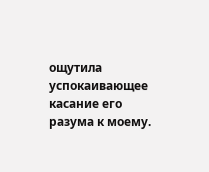ощутила успокаивающее касание его разума к моему.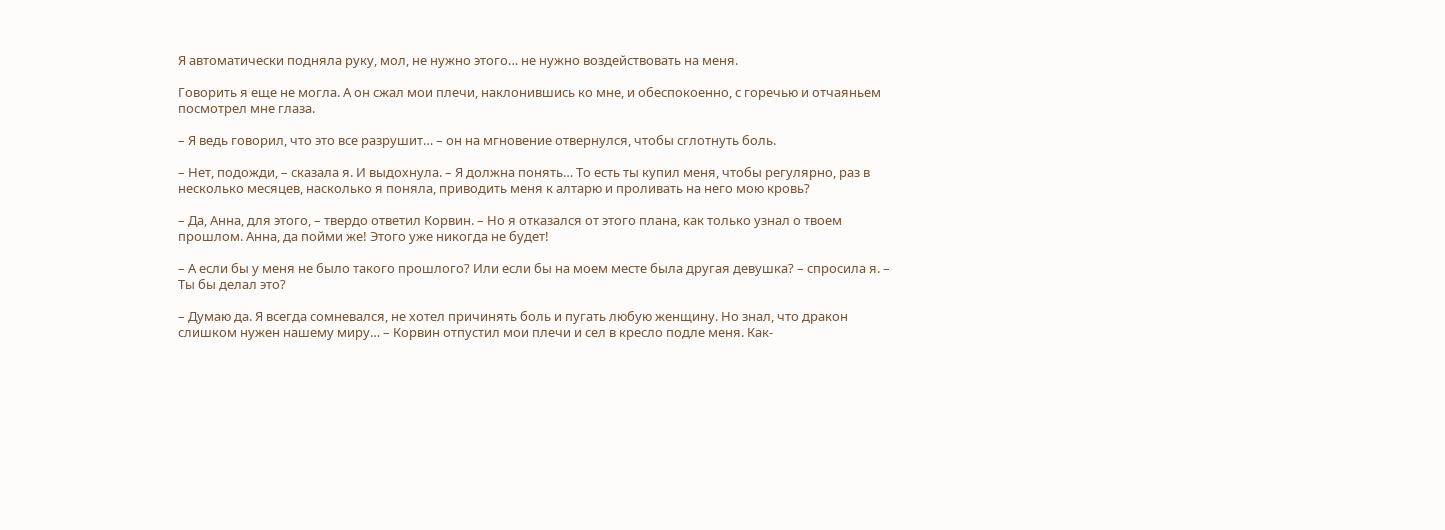Я автоматически подняла руку, мол, не нужно этого… не нужно воздействовать на меня.

Говорить я еще не могла. А он сжал мои плечи, наклонившись ко мне, и обеспокоенно, с горечью и отчаяньем посмотрел мне глаза.

– Я ведь говорил, что это все разрушит… – он на мгновение отвернулся, чтобы сглотнуть боль.

– Нет, подожди, – сказала я. И выдохнула. – Я должна понять… То есть ты купил меня, чтобы регулярно, раз в несколько месяцев, насколько я поняла, приводить меня к алтарю и проливать на него мою кровь?

– Да, Анна, для этого, – твердо ответил Корвин. – Но я отказался от этого плана, как только узнал о твоем прошлом. Анна, да пойми же! Этого уже никогда не будет!

– А если бы у меня не было такого прошлого? Или если бы на моем месте была другая девушка? – спросила я. – Ты бы делал это?

– Думаю да. Я всегда сомневался, не хотел причинять боль и пугать любую женщину. Но знал, что дракон слишком нужен нашему миру… – Корвин отпустил мои плечи и сел в кресло подле меня. Как-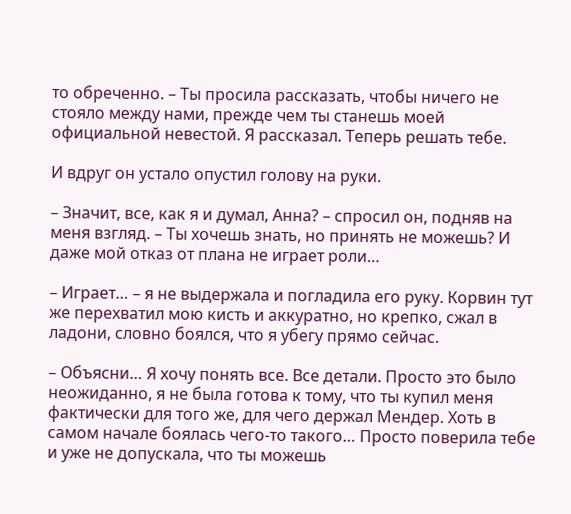то обреченно. – Ты просила рассказать, чтобы ничего не стояло между нами, прежде чем ты станешь моей официальной невестой. Я рассказал. Теперь решать тебе.

И вдруг он устало опустил голову на руки.

– Значит, все, как я и думал, Анна? – спросил он, подняв на меня взгляд. – Ты хочешь знать, но принять не можешь? И даже мой отказ от плана не играет роли…

– Играет… – я не выдержала и погладила его руку. Корвин тут же перехватил мою кисть и аккуратно, но крепко, сжал в ладони, словно боялся, что я убегу прямо сейчас.

– Объясни… Я хочу понять все. Все детали. Просто это было неожиданно, я не была готова к тому, что ты купил меня фактически для того же, для чего держал Мендер. Хоть в самом начале боялась чего-то такого… Просто поверила тебе и уже не допускала, что ты можешь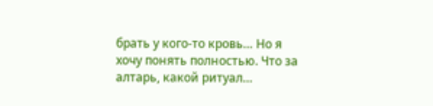брать у кого-то кровь… Но я хочу понять полностью. Что за алтарь, какой ритуал…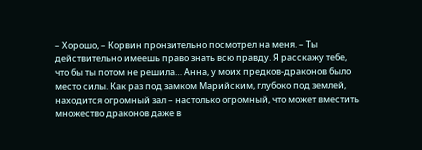– Хорошо, – Корвин пронзительно посмотрел на меня. – Ты действительно имеешь право знать всю правду. Я расскажу тебе, что бы ты потом не решила… Анна, у моих предков-драконов было место силы. Как раз под замком Марийским, глубоко под землей, находится огромный зал – настолько огромный, что может вместить множество драконов даже в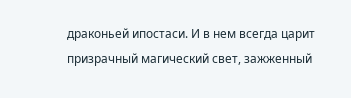драконьей ипостаси. И в нем всегда царит призрачный магический свет, зажженный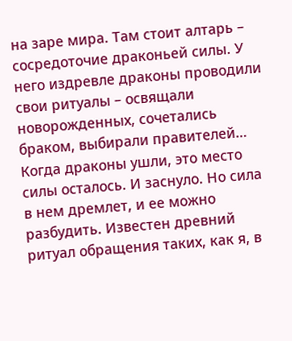на заре мира. Там стоит алтарь – сосредоточие драконьей силы. У него издревле драконы проводили свои ритуалы – освящали новорожденных, сочетались браком, выбирали правителей… Когда драконы ушли, это место силы осталось. И заснуло. Но сила в нем дремлет, и ее можно разбудить. Известен древний ритуал обращения таких, как я, в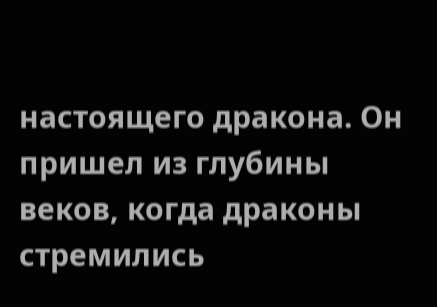настоящего дракона. Он пришел из глубины веков, когда драконы стремились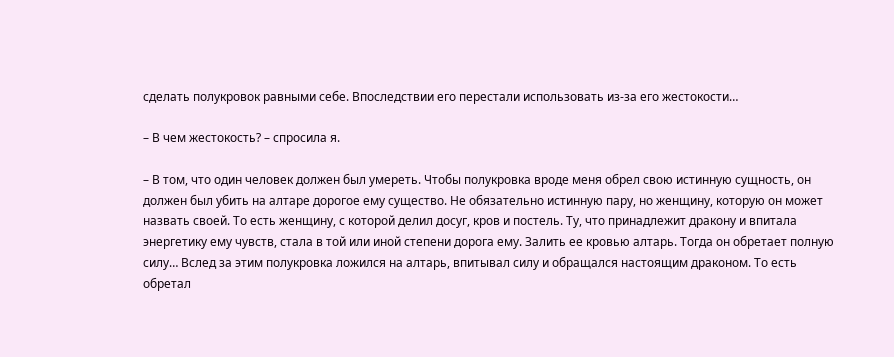сделать полукровок равными себе. Впоследствии его перестали использовать из-за его жестокости…

– В чем жестокость? – спросила я.

– В том, что один человек должен был умереть. Чтобы полукровка вроде меня обрел свою истинную сущность, он должен был убить на алтаре дорогое ему существо. Не обязательно истинную пару, но женщину, которую он может назвать своей. То есть женщину, с которой делил досуг, кров и постель. Ту, что принадлежит дракону и впитала энергетику ему чувств, стала в той или иной степени дорога ему. Залить ее кровью алтарь. Тогда он обретает полную силу… Вслед за этим полукровка ложился на алтарь, впитывал силу и обращался настоящим драконом. То есть обретал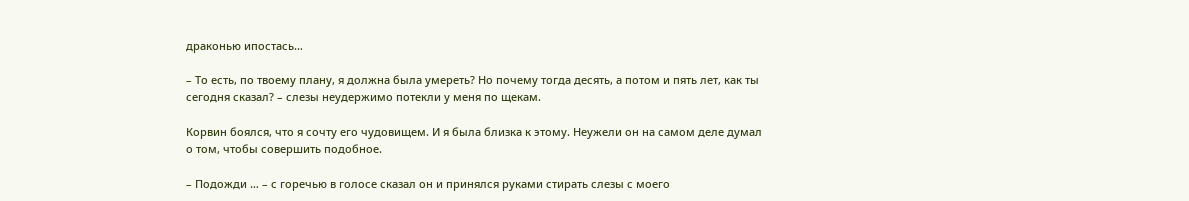драконью ипостась…

– То есть, по твоему плану, я должна была умереть? Но почему тогда десять, а потом и пять лет, как ты сегодня сказал? – слезы неудержимо потекли у меня по щекам.

Корвин боялся, что я сочту его чудовищем. И я была близка к этому. Неужели он на самом деле думал о том, чтобы совершить подобное.

– Подожди … – с горечью в голосе сказал он и принялся руками стирать слезы с моего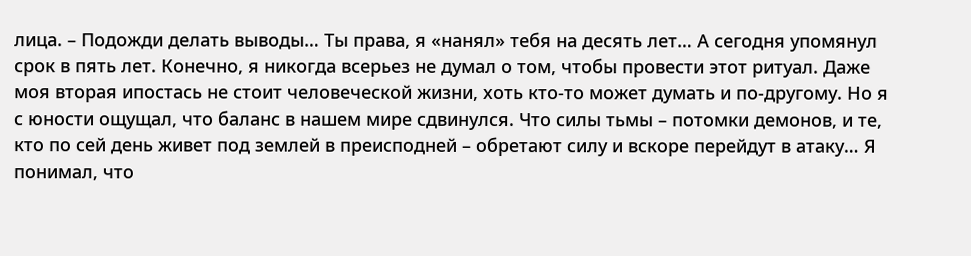лица. – Подожди делать выводы… Ты права, я «нанял» тебя на десять лет… А сегодня упомянул срок в пять лет. Конечно, я никогда всерьез не думал о том, чтобы провести этот ритуал. Даже моя вторая ипостась не стоит человеческой жизни, хоть кто-то может думать и по-другому. Но я с юности ощущал, что баланс в нашем мире сдвинулся. Что силы тьмы – потомки демонов, и те, кто по сей день живет под землей в преисподней – обретают силу и вскоре перейдут в атаку… Я понимал, что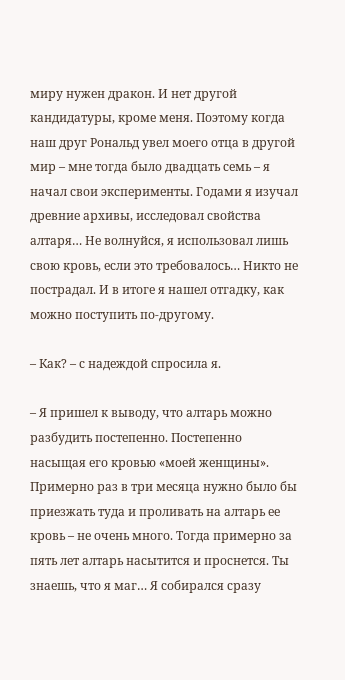миру нужен дракон. И нет другой кандидатуры, кроме меня. Поэтому когда наш друг Рональд увел моего отца в другой мир – мне тогда было двадцать семь – я начал свои эксперименты. Годами я изучал древние архивы, исследовал свойства алтаря… Не волнуйся, я использовал лишь свою кровь, если это требовалось… Никто не пострадал. И в итоге я нашел отгадку, как можно поступить по-другому.

– Как? – с надеждой спросила я.

– Я пришел к выводу, что алтарь можно разбудить постепенно. Постепенно насыщая его кровью «моей женщины». Примерно раз в три месяца нужно было бы приезжать туда и проливать на алтарь ее кровь – не очень много. Тогда примерно за пять лет алтарь насытится и проснется. Ты знаешь, что я маг… Я собирался сразу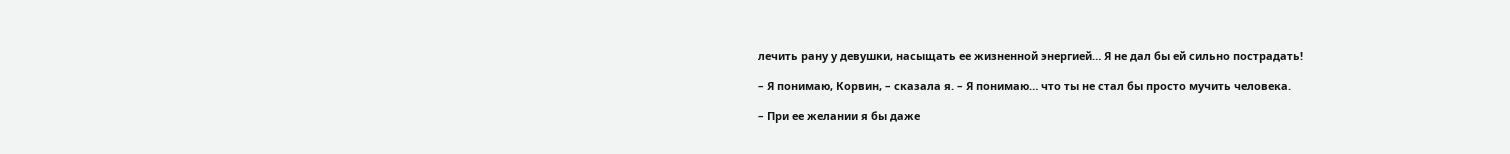лечить рану у девушки, насыщать ее жизненной энергией… Я не дал бы ей сильно пострадать!

– Я понимаю, Корвин, – сказала я. – Я понимаю… что ты не стал бы просто мучить человека.

– При ее желании я бы даже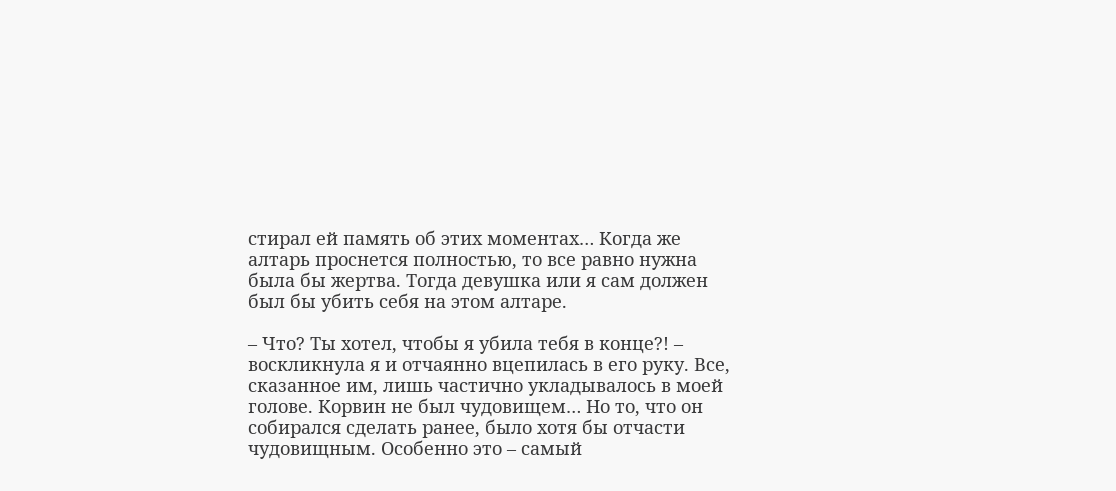стирал ей память об этих моментах… Когда же алтарь проснется полностью, то все равно нужна была бы жертва. Тогда девушка или я сам должен был бы убить себя на этом алтаре.

– Что? Ты хотел, чтобы я убила тебя в конце?! – воскликнула я и отчаянно вцепилась в его руку. Все, сказанное им, лишь частично укладывалось в моей голове. Корвин не был чудовищем… Но то, что он собирался сделать ранее, было хотя бы отчасти чудовищным. Особенно это – самый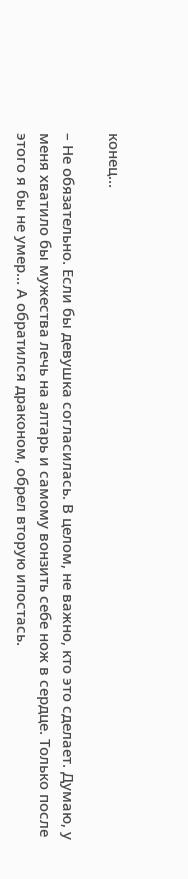конец…

– Не обязательно. Если бы девушка согласилась. В целом, не важно, кто это сделает. Думаю, у меня хватило бы мужества лечь на алтарь и самому вонзить себе нож в сердце. Только после этого я бы не умер… А обратился драконом, обрел вторую ипостась.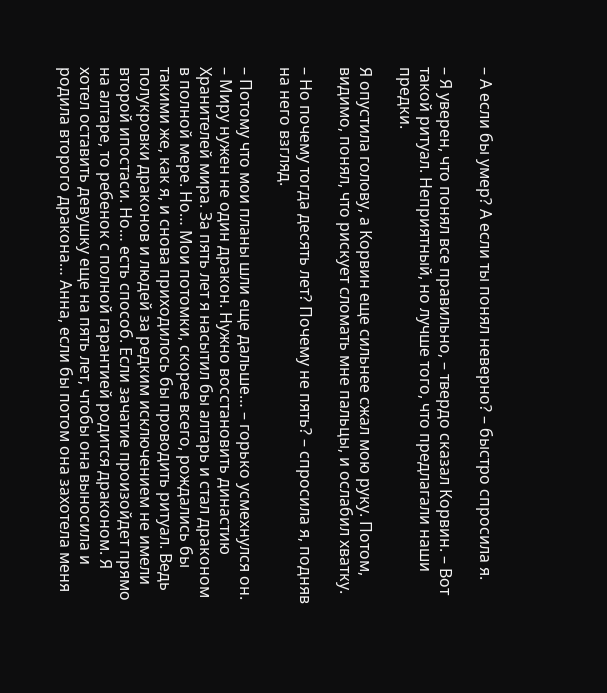– А если бы умер? А если ты понял неверно? – быстро спросила я.

– Я уверен, что понял все правильно, – твердо сказал Корвин. – Вот такой ритуал. Неприятный, но лучше того, что предлагали наши предки.

Я опустила голову, а Корвин еще сильнее сжал мою руку. Потом, видимо, понял, что рискует сломать мне пальцы, и ослабил хватку.

– Но почему тогда десять лет? Почему не пять? – спросила я, подняв на него взгляд.

– Потому что мои планы шли еще дальше… – горько усмехнулся он. – Миру нужен не один дракон. Нужно восстановить династию Хранителей мира. За пять лет я насытил бы алтарь и стал драконом в полной мере. Но… Мои потомки, скорее всего, рождались бы такими же, как я, и снова приходилось бы проводить ритуал. Ведь полукровки драконов и людей за редким исключением не имели второй ипостаси. Но… есть способ. Если зачатие произойдет прямо на алтаре, то ребенок с полной гарантией родится драконом. Я хотел оставить девушку еще на пять лет, чтобы она выносила и родила второго дракона… Анна, если бы потом она захотела меня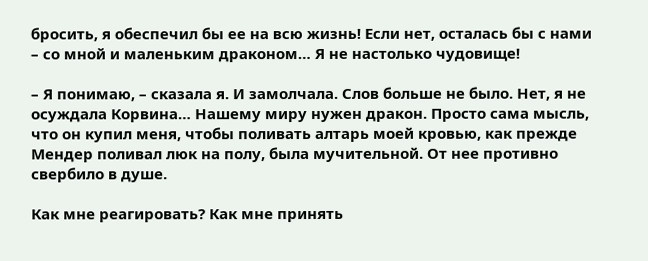бросить, я обеспечил бы ее на всю жизнь! Если нет, осталась бы с нами – со мной и маленьким драконом… Я не настолько чудовище!

– Я понимаю, – сказала я. И замолчала. Слов больше не было. Нет, я не осуждала Корвина… Нашему миру нужен дракон. Просто сама мысль, что он купил меня, чтобы поливать алтарь моей кровью, как прежде Мендер поливал люк на полу, была мучительной. От нее противно свербило в душе.

Как мне реагировать? Как мне принять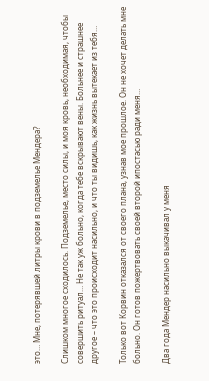это… Мне, потерявшей литры крови в подземелье Мендера?

Слишком многое сходилось. Подземелье, место силы, и моя кровь, необходимая, чтобы совершить ритуал… Не так уж больно, когда тебе вскрывают вены. Больнее и страшнее другое – что это происходит насильно, и что ты видишь, как жизнь вытекает из тебя…

Только вот Корвин отказался от своего плана, узнав мое прошлое. Он не хочет делать мне больно. Он готов пожертвовать своей второй ипостасью ради меня…

Два года Мендер насильно выкачивал у меня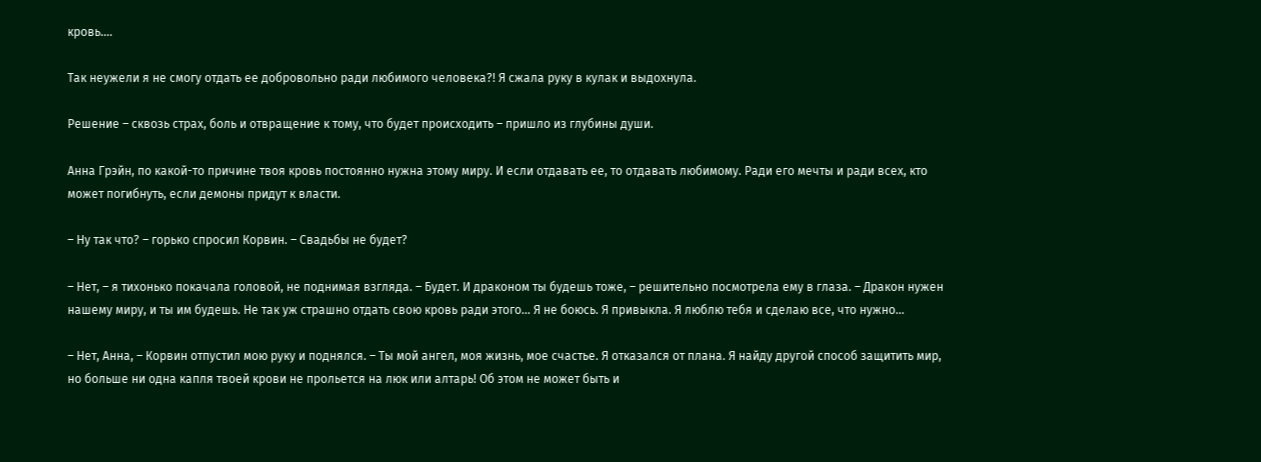кровь….

Так неужели я не смогу отдать ее добровольно ради любимого человека?! Я сжала руку в кулак и выдохнула.

Решение – сквозь страх, боль и отвращение к тому, что будет происходить – пришло из глубины души.

Анна Грэйн, по какой-то причине твоя кровь постоянно нужна этому миру. И если отдавать ее, то отдавать любимому. Ради его мечты и ради всех, кто может погибнуть, если демоны придут к власти.

– Ну так что? – горько спросил Корвин. – Свадьбы не будет?

– Нет, – я тихонько покачала головой, не поднимая взгляда. – Будет. И драконом ты будешь тоже, – решительно посмотрела ему в глаза. – Дракон нужен нашему миру, и ты им будешь. Не так уж страшно отдать свою кровь ради этого… Я не боюсь. Я привыкла. Я люблю тебя и сделаю все, что нужно…

– Нет, Анна, – Корвин отпустил мою руку и поднялся. – Ты мой ангел, моя жизнь, мое счастье. Я отказался от плана. Я найду другой способ защитить мир, но больше ни одна капля твоей крови не прольется на люк или алтарь! Об этом не может быть и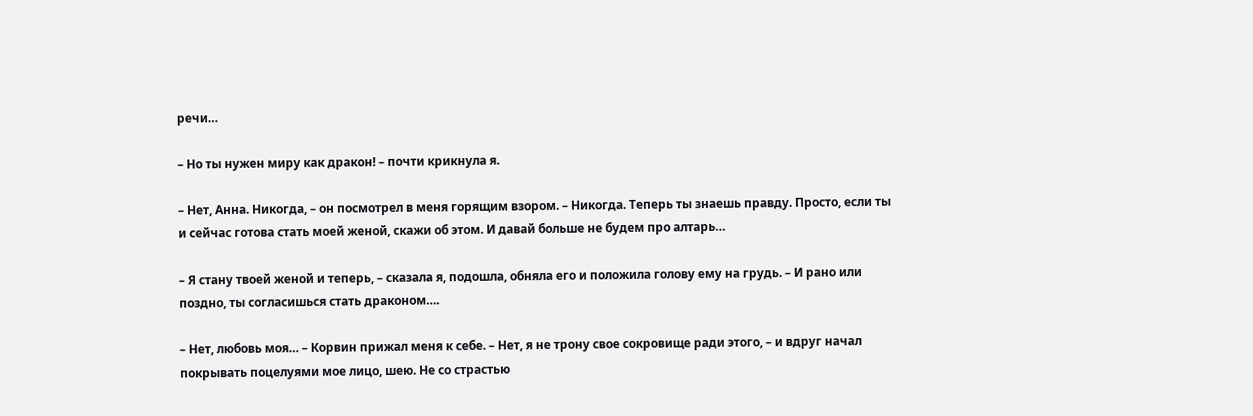речи…

– Но ты нужен миру как дракон! – почти крикнула я.

– Нет, Анна. Никогда, – он посмотрел в меня горящим взором. – Никогда. Теперь ты знаешь правду. Просто, если ты и сейчас готова стать моей женой, скажи об этом. И давай больше не будем про алтарь…

– Я стану твоей женой и теперь, – сказала я, подошла, обняла его и положила голову ему на грудь. – И рано или поздно, ты согласишься стать драконом….

– Нет, любовь моя… – Корвин прижал меня к себе. – Нет, я не трону свое сокровище ради этого, – и вдруг начал покрывать поцелуями мое лицо, шею. Не со страстью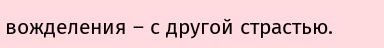вожделения – с другой страстью.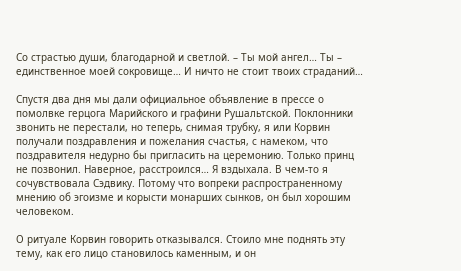Со страстью души, благодарной и светлой. – Ты мой ангел… Ты – единственное моей сокровище… И ничто не стоит твоих страданий…

Спустя два дня мы дали официальное объявление в прессе о помолвке герцога Марийского и графини Рушальтской. Поклонники звонить не перестали, но теперь, снимая трубку, я или Корвин получали поздравления и пожелания счастья, с намеком, что поздравителя недурно бы пригласить на церемонию. Только принц не позвонил. Наверное, расстроился… Я вздыхала. В чем-то я сочувствовала Сэдвику. Потому что вопреки распространенному мнению об эгоизме и корысти монарших сынков, он был хорошим человеком.

О ритуале Корвин говорить отказывался. Стоило мне поднять эту тему, как его лицо становилось каменным, и он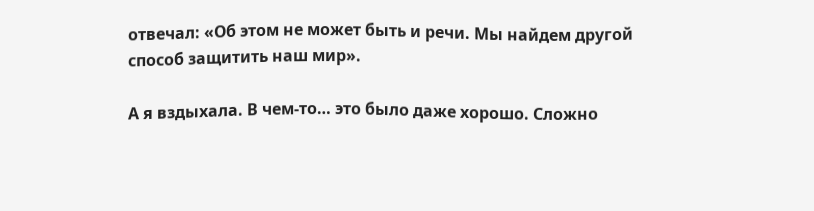отвечал: «Об этом не может быть и речи. Мы найдем другой способ защитить наш мир».

А я вздыхала. В чем-то… это было даже хорошо. Сложно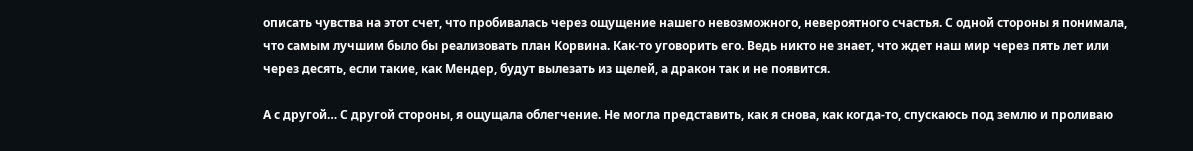описать чувства на этот счет, что пробивалась через ощущение нашего невозможного, невероятного счастья. С одной стороны я понимала, что самым лучшим было бы реализовать план Корвина. Как-то уговорить его. Ведь никто не знает, что ждет наш мир через пять лет или через десять, если такие, как Мендер, будут вылезать из щелей, а дракон так и не появится.

А с другой… С другой стороны, я ощущала облегчение. Не могла представить, как я снова, как когда-то, спускаюсь под землю и проливаю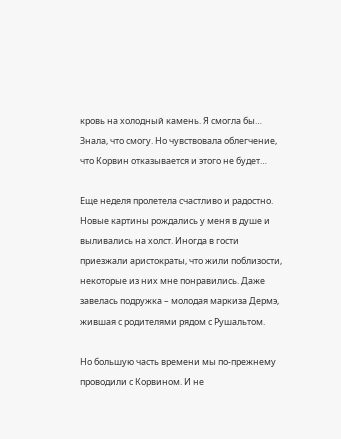кровь на холодный камень. Я смогла бы… Знала, что смогу. Но чувствовала облегчение, что Корвин отказывается и этого не будет…

Еще неделя пролетела счастливо и радостно. Новые картины рождались у меня в душе и выливались на холст. Иногда в гости приезжали аристократы, что жили поблизости, некоторые из них мне понравились. Даже завелась подружка – молодая маркиза Дермэ, жившая с родителями рядом с Рушальтом.

Но большую часть времени мы по-прежнему проводили с Корвином. И не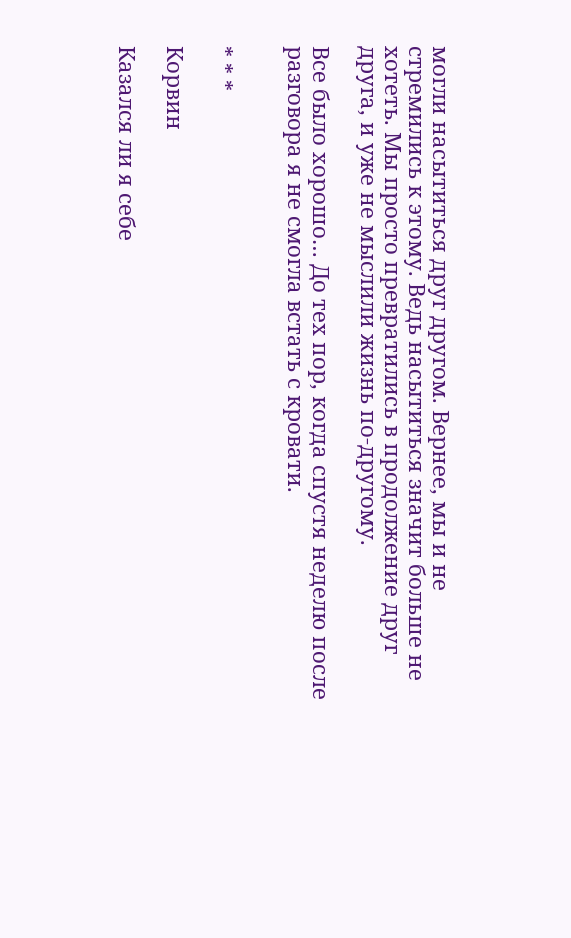могли насытиться друг другом. Вернее, мы и не стремились к этому. Ведь насытиться значит больше не хотеть. Мы просто превратились в продолжение друг друга, и уже не мыслили жизнь по-другому.

Все было хорошо… До тех пор, когда спустя неделю после разговора я не смогла встать с кровати.


* * *

Корвин

Казался ли я себе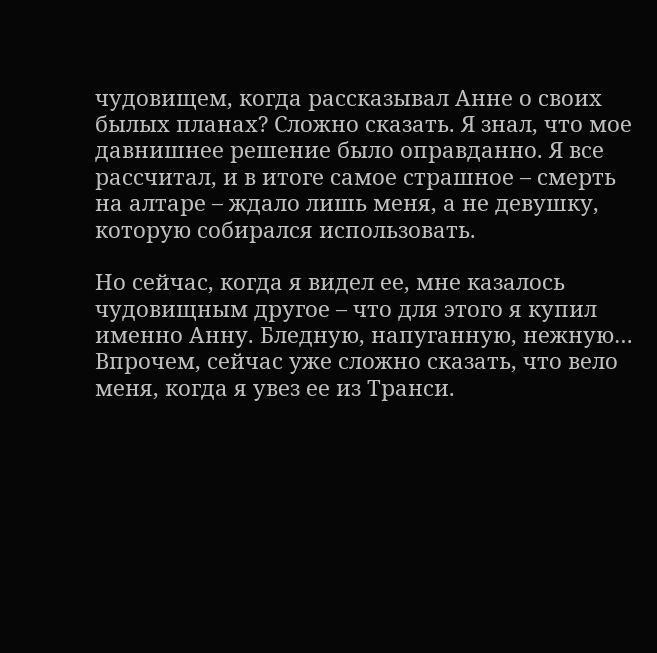чудовищем, когда рассказывал Анне о своих былых планах? Сложно сказать. Я знал, что мое давнишнее решение было оправданно. Я все рассчитал, и в итоге самое страшное – смерть на алтаре – ждало лишь меня, а не девушку, которую собирался использовать.

Но сейчас, когда я видел ее, мне казалось чудовищным другое – что для этого я купил именно Анну. Бледную, напуганную, нежную… Впрочем, сейчас уже сложно сказать, что вело меня, когда я увез ее из Транси.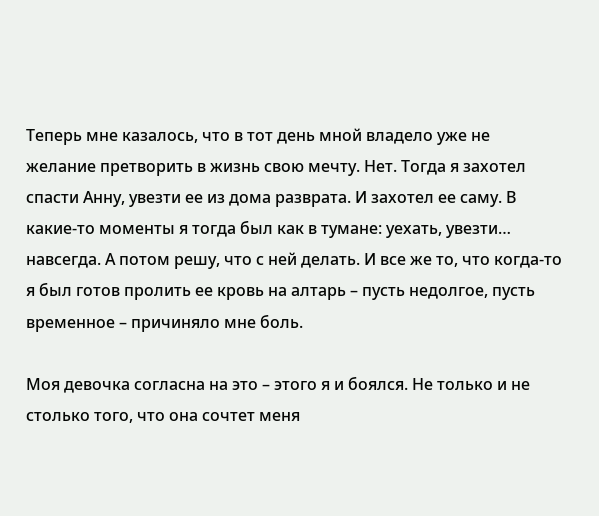Теперь мне казалось, что в тот день мной владело уже не желание претворить в жизнь свою мечту. Нет. Тогда я захотел спасти Анну, увезти ее из дома разврата. И захотел ее саму. В какие-то моменты я тогда был как в тумане: уехать, увезти… навсегда. А потом решу, что с ней делать. И все же то, что когда-то я был готов пролить ее кровь на алтарь – пусть недолгое, пусть временное – причиняло мне боль.

Моя девочка согласна на это – этого я и боялся. Не только и не столько того, что она сочтет меня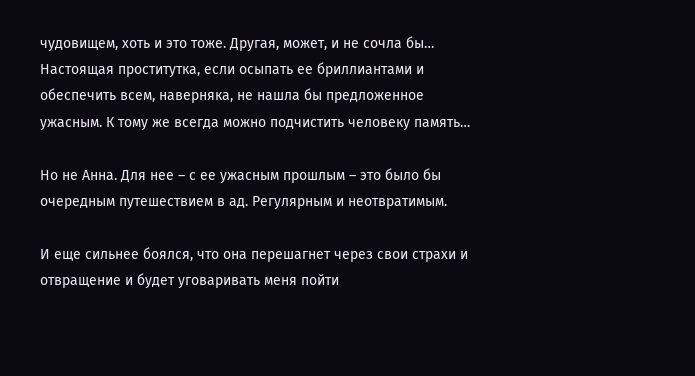чудовищем, хоть и это тоже. Другая, может, и не сочла бы… Настоящая проститутка, если осыпать ее бриллиантами и обеспечить всем, наверняка, не нашла бы предложенное ужасным. К тому же всегда можно подчистить человеку память…

Но не Анна. Для нее – с ее ужасным прошлым – это было бы очередным путешествием в ад. Регулярным и неотвратимым.

И еще сильнее боялся, что она перешагнет через свои страхи и отвращение и будет уговаривать меня пойти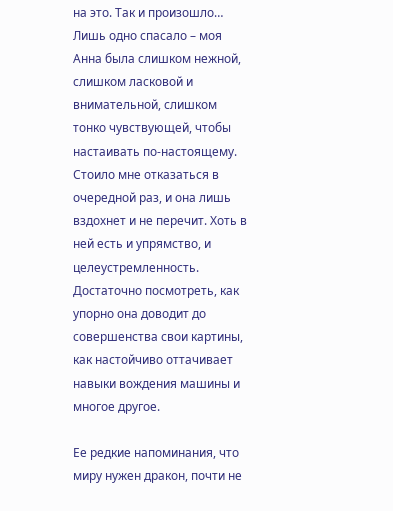на это. Так и произошло… Лишь одно спасало – моя Анна была слишком нежной, слишком ласковой и внимательной, слишком тонко чувствующей, чтобы настаивать по-настоящему. Стоило мне отказаться в очередной раз, и она лишь вздохнет и не перечит. Хоть в ней есть и упрямство, и целеустремленность. Достаточно посмотреть, как упорно она доводит до совершенства свои картины, как настойчиво оттачивает навыки вождения машины и многое другое.

Ее редкие напоминания, что миру нужен дракон, почти не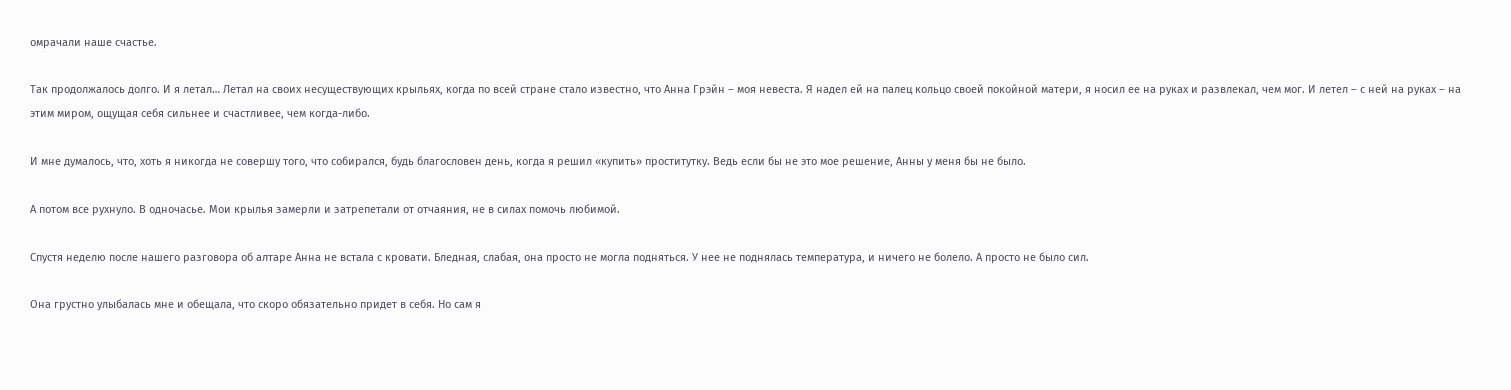омрачали наше счастье.

Так продолжалось долго. И я летал… Летал на своих несуществующих крыльях, когда по всей стране стало известно, что Анна Грэйн – моя невеста. Я надел ей на палец кольцо своей покойной матери, я носил ее на руках и развлекал, чем мог. И летел – с ней на руках – на этим миром, ощущая себя сильнее и счастливее, чем когда-либо.

И мне думалось, что, хоть я никогда не совершу того, что собирался, будь благословен день, когда я решил «купить» проститутку. Ведь если бы не это мое решение, Анны у меня бы не было.

А потом все рухнуло. В одночасье. Мои крылья замерли и затрепетали от отчаяния, не в силах помочь любимой.

Спустя неделю после нашего разговора об алтаре Анна не встала с кровати. Бледная, слабая, она просто не могла подняться. У нее не поднялась температура, и ничего не болело. А просто не было сил.

Она грустно улыбалась мне и обещала, что скоро обязательно придет в себя. Но сам я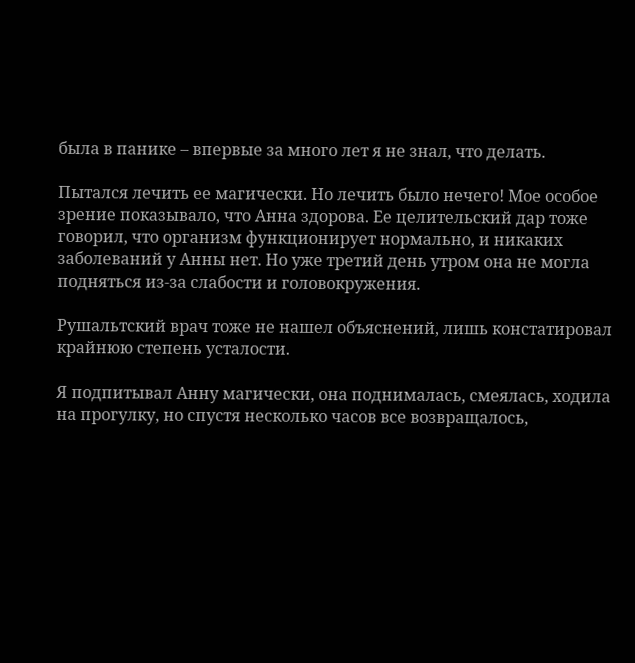была в панике – впервые за много лет я не знал, что делать.

Пытался лечить ее магически. Но лечить было нечего! Мое особое зрение показывало, что Анна здорова. Ее целительский дар тоже говорил, что организм функционирует нормально, и никаких заболеваний у Анны нет. Но уже третий день утром она не могла подняться из-за слабости и головокружения.

Рушальтский врач тоже не нашел объяснений, лишь констатировал крайнюю степень усталости.

Я подпитывал Анну магически, она поднималась, смеялась, ходила на прогулку, но спустя несколько часов все возвращалось,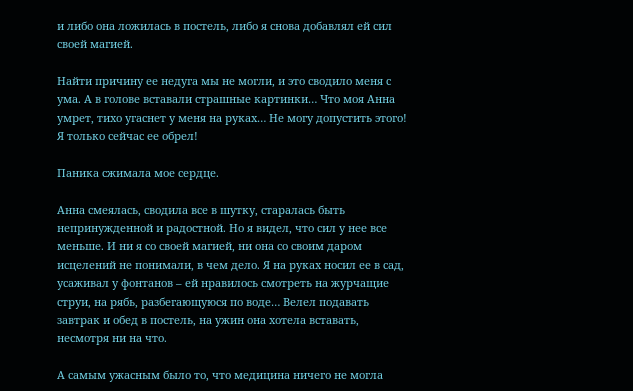и либо она ложилась в постель, либо я снова добавлял ей сил своей магией.

Найти причину ее недуга мы не могли, и это сводило меня с ума. А в голове вставали страшные картинки… Что моя Анна умрет, тихо угаснет у меня на руках… Не могу допустить этого! Я только сейчас ее обрел!

Паника сжимала мое сердце.

Анна смеялась, сводила все в шутку, старалась быть непринужденной и радостной. Но я видел, что сил у нее все меньше. И ни я со своей магией, ни она со своим даром исцелений не понимали, в чем дело. Я на руках носил ее в сад, усаживал у фонтанов – ей нравилось смотреть на журчащие струи, на рябь, разбегающуюся по воде… Велел подавать завтрак и обед в постель, на ужин она хотела вставать, несмотря ни на что.

А самым ужасным было то, что медицина ничего не могла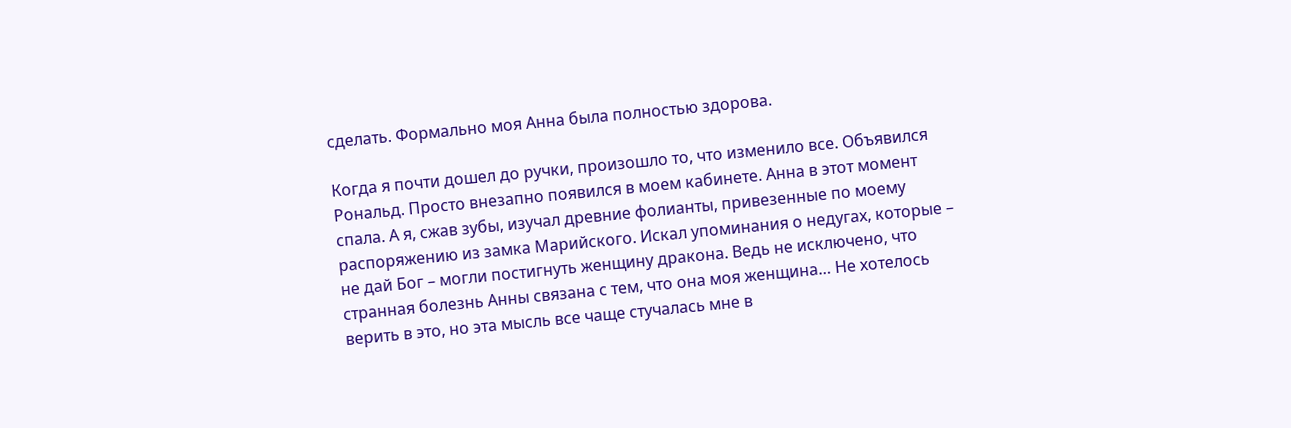сделать. Формально моя Анна была полностью здорова.

Когда я почти дошел до ручки, произошло то, что изменило все. Объявился Рональд. Просто внезапно появился в моем кабинете. Анна в этот момент спала. А я, сжав зубы, изучал древние фолианты, привезенные по моему распоряжению из замка Марийского. Искал упоминания о недугах, которые – не дай Бог – могли постигнуть женщину дракона. Ведь не исключено, что странная болезнь Анны связана с тем, что она моя женщина… Не хотелось верить в это, но эта мысль все чаще стучалась мне в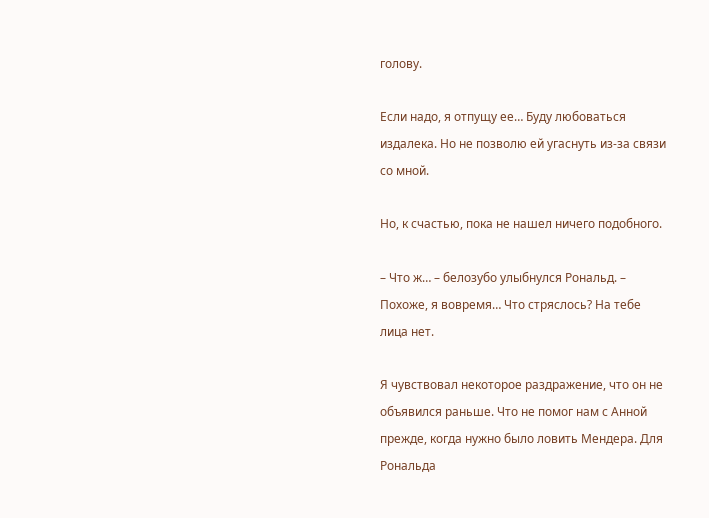голову.

Если надо, я отпущу ее… Буду любоваться издалека. Но не позволю ей угаснуть из-за связи со мной.

Но, к счастью, пока не нашел ничего подобного.

– Что ж… – белозубо улыбнулся Рональд. – Похоже, я вовремя… Что стряслось? На тебе лица нет.

Я чувствовал некоторое раздражение, что он не объявился раньше. Что не помог нам с Анной прежде, когда нужно было ловить Мендера. Для Рональда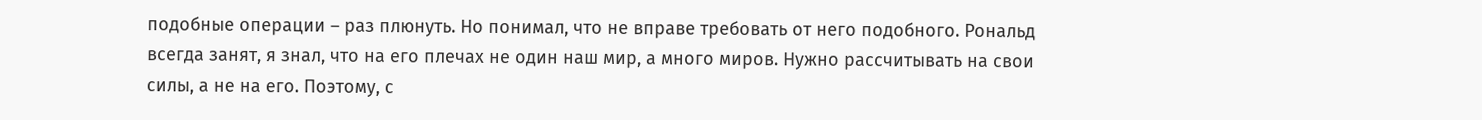подобные операции – раз плюнуть. Но понимал, что не вправе требовать от него подобного. Рональд всегда занят, я знал, что на его плечах не один наш мир, а много миров. Нужно рассчитывать на свои силы, а не на его. Поэтому, с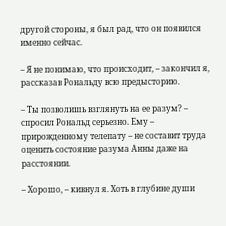другой стороны, я был рад, что он появился именно сейчас.

– Я не понимаю, что происходит, – закончил я, рассказав Рональду всю предысторию.

– Ты позволишь взглянуть на ее разум? – спросил Рональд серьезно. Ему – прирожденному телепату – не составит труда оценить состояние разума Анны даже на расстоянии.

– Хорошо, – кивнул я. Хоть в глубине души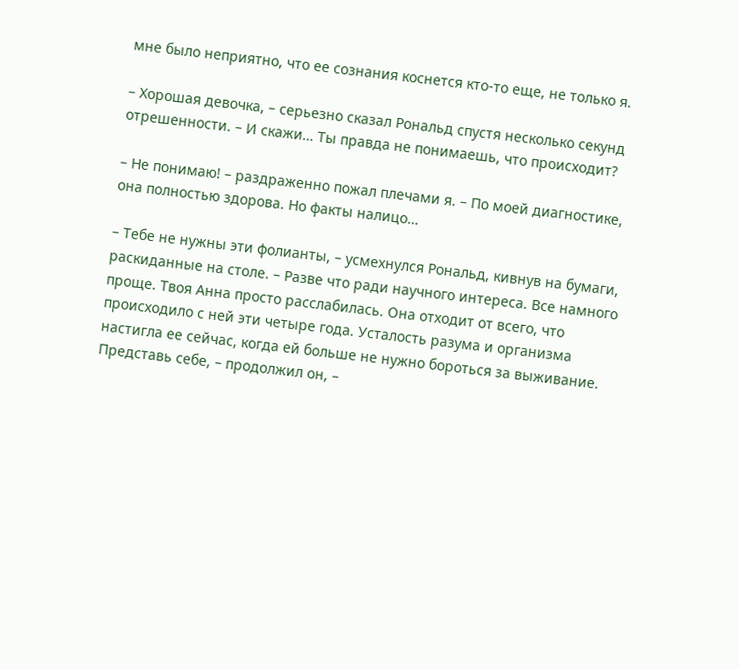мне было неприятно, что ее сознания коснется кто-то еще, не только я.

– Хорошая девочка, – серьезно сказал Рональд спустя несколько секунд отрешенности. – И скажи… Ты правда не понимаешь, что происходит?

– Не понимаю! – раздраженно пожал плечами я. – По моей диагностике, она полностью здорова. Но факты налицо…

– Тебе не нужны эти фолианты, – усмехнулся Рональд, кивнув на бумаги, раскиданные на столе. – Разве что ради научного интереса. Все намного проще. Твоя Анна просто расслабилась. Она отходит от всего, что происходило с ней эти четыре года. Усталость разума и организма настигла ее сейчас, когда ей больше не нужно бороться за выживание. Представь себе, – продолжил он, –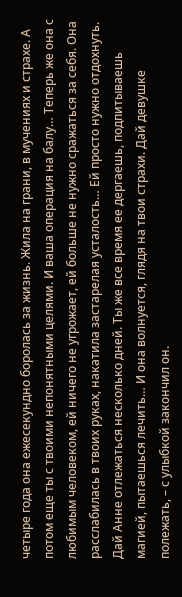четыре года она ежесекундно боролась за жизнь. Жила на грани, в мучениях и страхе. А потом еще ты с твоими непонятными целями. И ваша операция на балу… Теперь же она с любимым человеком, ей ничего не угрожает, ей больше не нужно сражаться за себя. Она расслабилась в твоих руках, накатила застарелая усталость… Ей просто нужно отдохнуть. Дай Анне отлежаться несколько дней. Ты же все время ее дергаешь, подпитываешь магией, пытаешься лечить… И она волнуется, глядя на твои страхи. Дай девушке полежать, – с улыбкой закончил он.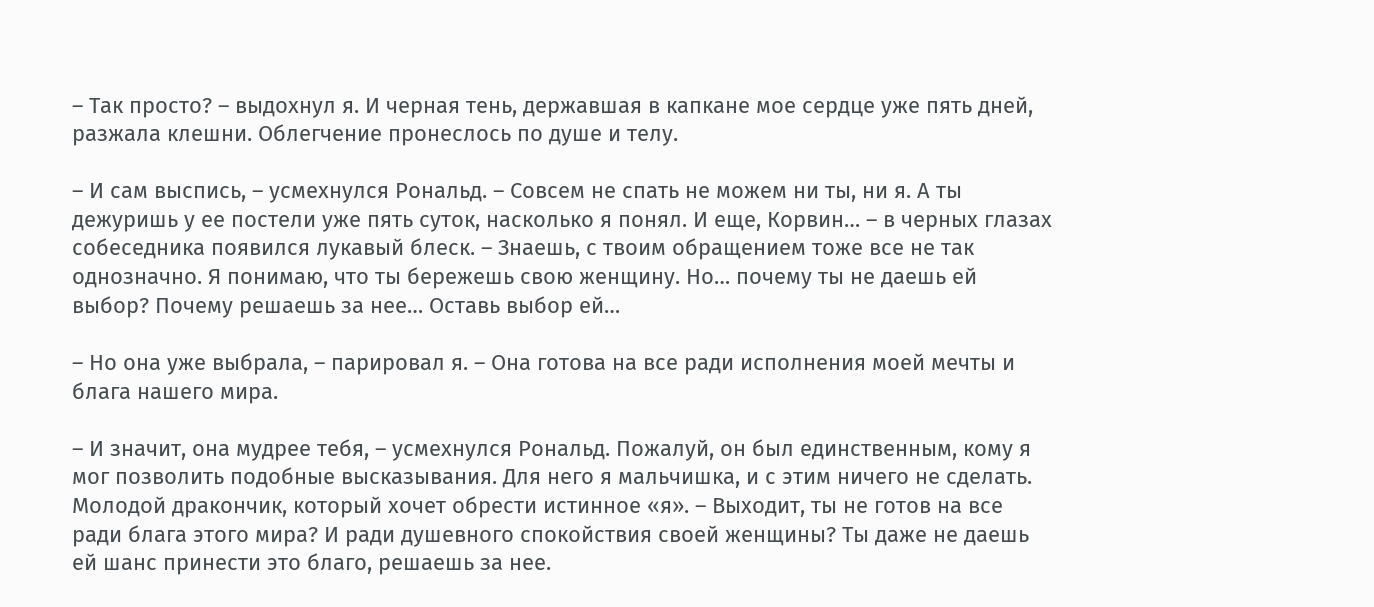– Так просто? – выдохнул я. И черная тень, державшая в капкане мое сердце уже пять дней, разжала клешни. Облегчение пронеслось по душе и телу.

– И сам выспись, – усмехнулся Рональд. – Совсем не спать не можем ни ты, ни я. А ты дежуришь у ее постели уже пять суток, насколько я понял. И еще, Корвин… – в черных глазах собеседника появился лукавый блеск. – Знаешь, с твоим обращением тоже все не так однозначно. Я понимаю, что ты бережешь свою женщину. Но… почему ты не даешь ей выбор? Почему решаешь за нее… Оставь выбор ей…

– Но она уже выбрала, – парировал я. – Она готова на все ради исполнения моей мечты и блага нашего мира.

– И значит, она мудрее тебя, – усмехнулся Рональд. Пожалуй, он был единственным, кому я мог позволить подобные высказывания. Для него я мальчишка, и с этим ничего не сделать. Молодой дракончик, который хочет обрести истинное «я». – Выходит, ты не готов на все ради блага этого мира? И ради душевного спокойствия своей женщины? Ты даже не даешь ей шанс принести это благо, решаешь за нее.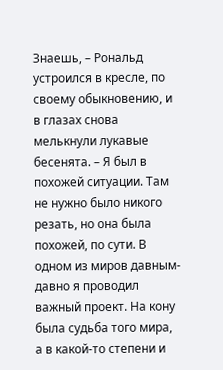Знаешь, – Рональд устроился в кресле, по своему обыкновению, и в глазах снова мелькнули лукавые бесенята. – Я был в похожей ситуации. Там не нужно было никого резать, но она была похожей, по сути. В одном из миров давным-давно я проводил важный проект. На кону была судьба того мира, а в какой-то степени и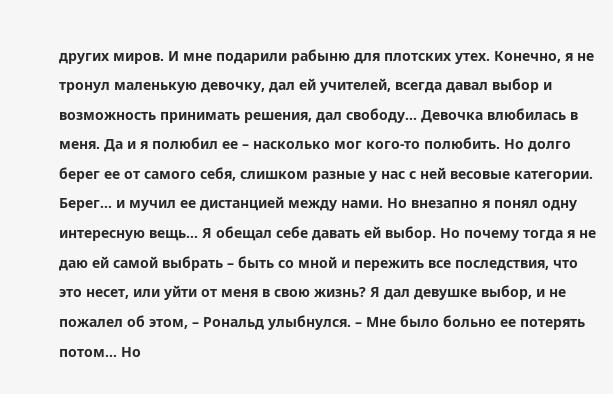других миров. И мне подарили рабыню для плотских утех. Конечно, я не тронул маленькую девочку, дал ей учителей, всегда давал выбор и возможность принимать решения, дал свободу… Девочка влюбилась в меня. Да и я полюбил ее – насколько мог кого-то полюбить. Но долго берег ее от самого себя, слишком разные у нас с ней весовые категории. Берег… и мучил ее дистанцией между нами. Но внезапно я понял одну интересную вещь… Я обещал себе давать ей выбор. Но почему тогда я не даю ей самой выбрать – быть со мной и пережить все последствия, что это несет, или уйти от меня в свою жизнь? Я дал девушке выбор, и не пожалел об этом, – Рональд улыбнулся. – Мне было больно ее потерять потом… Но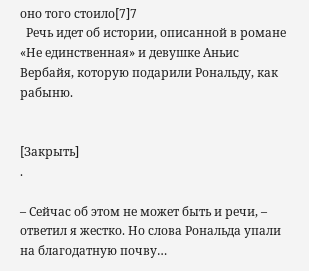оно того стоило[7]7
  Речь идет об истории, описанной в романе «Не единственная» и девушке Аньис Вербайя, которую подарили Рональду, как рабыню.


[Закрыть]
.

– Сейчас об этом не может быть и речи, – ответил я жестко. Но слова Рональда упали на благодатную почву…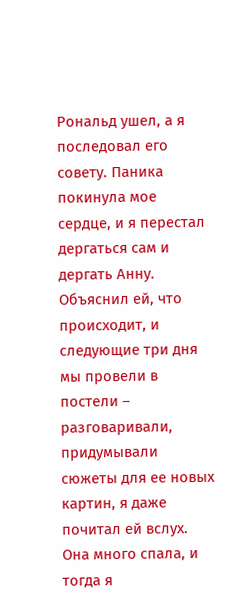Рональд ушел, а я последовал его совету. Паника покинула мое сердце, и я перестал дергаться сам и дергать Анну. Объяснил ей, что происходит, и следующие три дня мы провели в постели – разговаривали, придумывали сюжеты для ее новых картин, я даже почитал ей вслух. Она много спала, и тогда я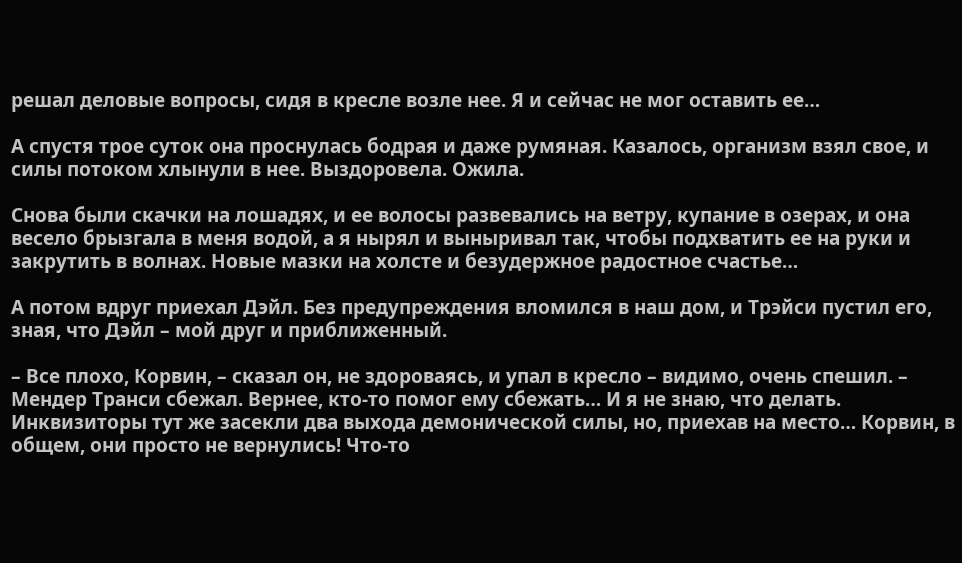решал деловые вопросы, сидя в кресле возле нее. Я и сейчас не мог оставить ее…

А спустя трое суток она проснулась бодрая и даже румяная. Казалось, организм взял свое, и силы потоком хлынули в нее. Выздоровела. Ожила.

Снова были скачки на лошадях, и ее волосы развевались на ветру, купание в озерах, и она весело брызгала в меня водой, а я нырял и выныривал так, чтобы подхватить ее на руки и закрутить в волнах. Новые мазки на холсте и безудержное радостное счастье…

А потом вдруг приехал Дэйл. Без предупреждения вломился в наш дом, и Трэйси пустил его, зная, что Дэйл – мой друг и приближенный.

– Все плохо, Корвин, – сказал он, не здороваясь, и упал в кресло – видимо, очень спешил. – Мендер Транси сбежал. Вернее, кто-то помог ему сбежать… И я не знаю, что делать. Инквизиторы тут же засекли два выхода демонической силы, но, приехав на место… Корвин, в общем, они просто не вернулись! Что-то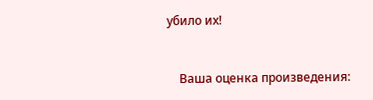убило их!


    Ваша оценка произведения: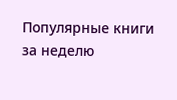Популярные книги за неделю